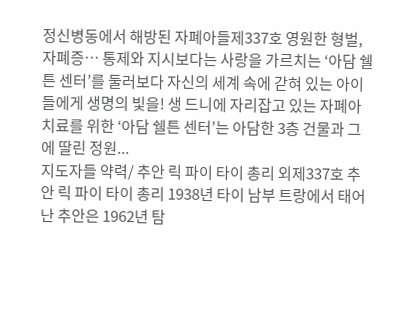정신병동에서 해방된 자폐아들제337호 영원한 형벌, 자폐증… 통제와 지시보다는 사랑을 가르치는 ‘아담 쉘튼 센터’를 둘러보다 자신의 세계 속에 갇혀 있는 아이들에게 생명의 빛을! 생 드니에 자리잡고 있는 자폐아 치료를 위한 ‘아담 쉘튼 센터’는 아담한 3층 건물과 그에 딸린 정원...
지도자들 약력/ 추안 릭 파이 타이 총리 외제337호 추안 릭 파이 타이 총리 1938년 타이 남부 트랑에서 태어난 추안은 1962년 탐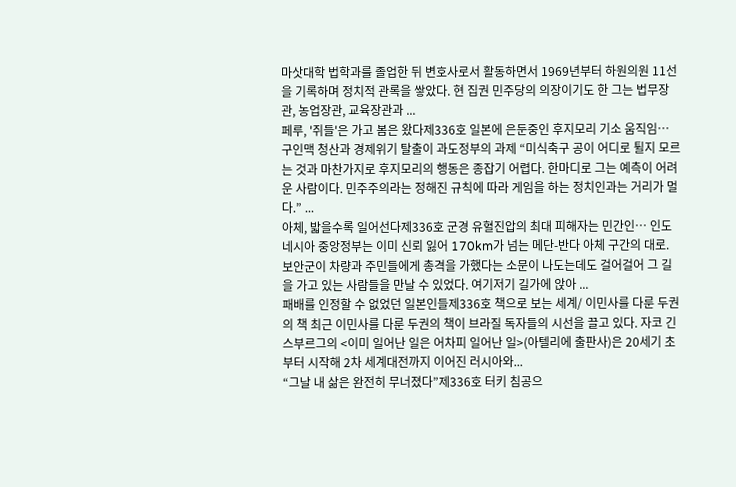마삿대학 법학과를 졸업한 뒤 변호사로서 활동하면서 1969년부터 하원의원 11선을 기록하며 정치적 관록을 쌓았다. 현 집권 민주당의 의장이기도 한 그는 법무장관, 농업장관, 교육장관과 ...
페루, '쥐들'은 가고 봄은 왔다제336호 일본에 은둔중인 후지모리 기소 움직임… 구인맥 청산과 경제위기 탈출이 과도정부의 과제 “미식축구 공이 어디로 튈지 모르는 것과 마찬가지로 후지모리의 행동은 종잡기 어렵다. 한마디로 그는 예측이 어려운 사람이다. 민주주의라는 정해진 규칙에 따라 게임을 하는 정치인과는 거리가 멀다.” ...
아체, 밟을수록 일어선다제336호 군경 유혈진압의 최대 피해자는 민간인… 인도네시아 중앙정부는 이미 신뢰 잃어 170km가 넘는 메단-반다 아체 구간의 대로. 보안군이 차량과 주민들에게 총격을 가했다는 소문이 나도는데도 걸어걸어 그 길을 가고 있는 사람들을 만날 수 있었다. 여기저기 길가에 앉아 ...
패배를 인정할 수 없었던 일본인들제336호 책으로 보는 세계/ 이민사를 다룬 두권의 책 최근 이민사를 다룬 두권의 책이 브라질 독자들의 시선을 끌고 있다. 자코 긴스부르그의 <이미 일어난 일은 어차피 일어난 일>(아텔리에 출판사)은 20세기 초부터 시작해 2차 세계대전까지 이어진 러시아와...
“그날 내 삶은 완전히 무너졌다”제336호 터키 침공으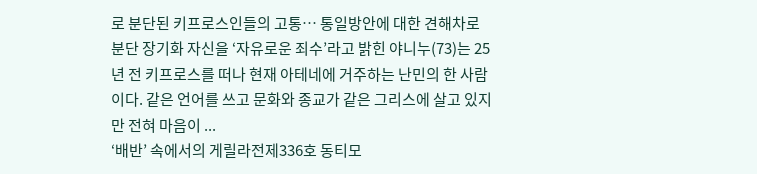로 분단된 키프로스인들의 고통… 통일방안에 대한 견해차로 분단 장기화 자신을 ‘자유로운 죄수’라고 밝힌 야니누(73)는 25년 전 키프로스를 떠나 현재 아테네에 거주하는 난민의 한 사람이다. 같은 언어를 쓰고 문화와 종교가 같은 그리스에 살고 있지만 전혀 마음이 ...
‘배반’ 속에서의 게릴라전제336호 동티모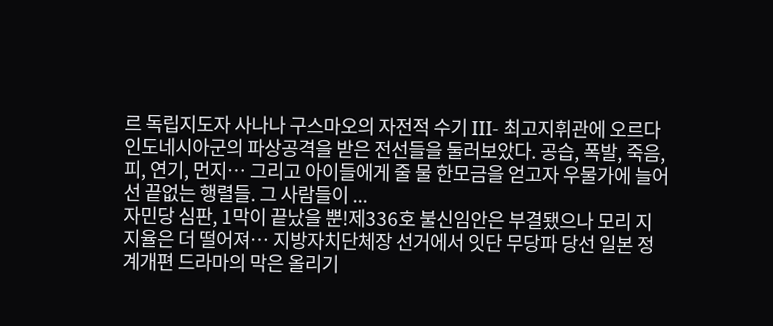르 독립지도자 사나나 구스마오의 자전적 수기 III- 최고지휘관에 오르다 인도네시아군의 파상공격을 받은 전선들을 둘러보았다. 공습, 폭발, 죽음, 피, 연기, 먼지… 그리고 아이들에게 줄 물 한모금을 얻고자 우물가에 늘어선 끝없는 행렬들. 그 사람들이 ...
자민당 심판, 1막이 끝났을 뿐!제336호 불신임안은 부결됐으나 모리 지지율은 더 떨어져… 지방자치단체장 선거에서 잇단 무당파 당선 일본 정계개편 드라마의 막은 올리기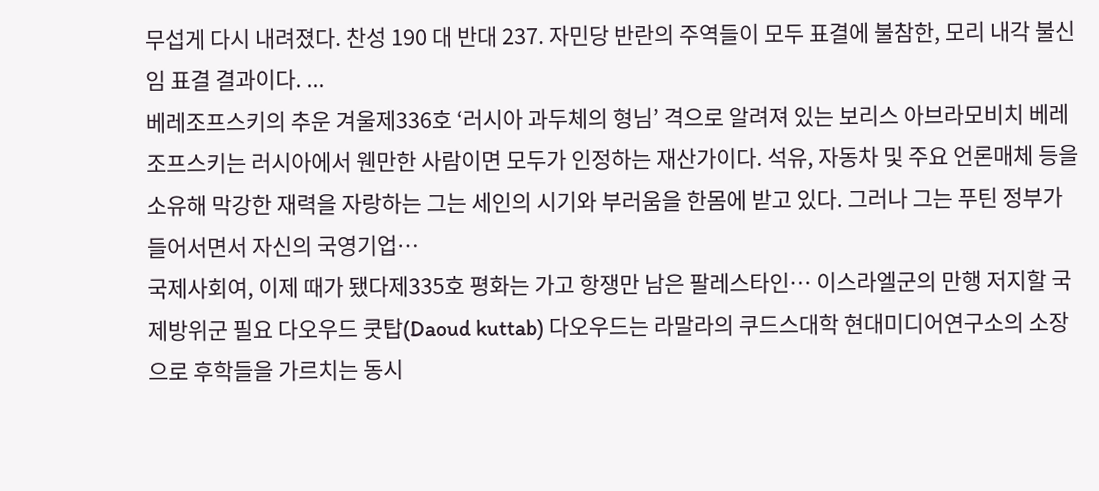무섭게 다시 내려졌다. 찬성 190 대 반대 237. 자민당 반란의 주역들이 모두 표결에 불참한, 모리 내각 불신임 표결 결과이다. ...
베레조프스키의 추운 겨울제336호 ‘러시아 과두체의 형님’ 격으로 알려져 있는 보리스 아브라모비치 베레조프스키는 러시아에서 웬만한 사람이면 모두가 인정하는 재산가이다. 석유, 자동차 및 주요 언론매체 등을 소유해 막강한 재력을 자랑하는 그는 세인의 시기와 부러움을 한몸에 받고 있다. 그러나 그는 푸틴 정부가 들어서면서 자신의 국영기업…
국제사회여, 이제 때가 됐다제335호 평화는 가고 항쟁만 남은 팔레스타인… 이스라엘군의 만행 저지할 국제방위군 필요 다오우드 쿳탑(Daoud kuttab) 다오우드는 라말라의 쿠드스대학 현대미디어연구소의 소장으로 후학들을 가르치는 동시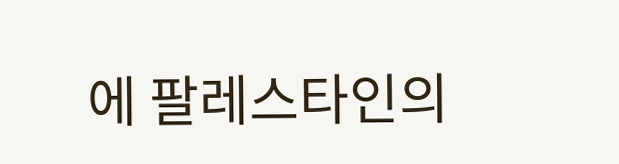에 팔레스타인의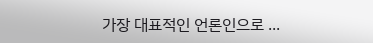가장 대표적인 언론인으로 ...